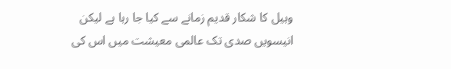وہیل کا شکار قدیم زمانے سے کیا جا رہا ہے لیکن انیسویں صدی تک عالمی معیشت میں اس کی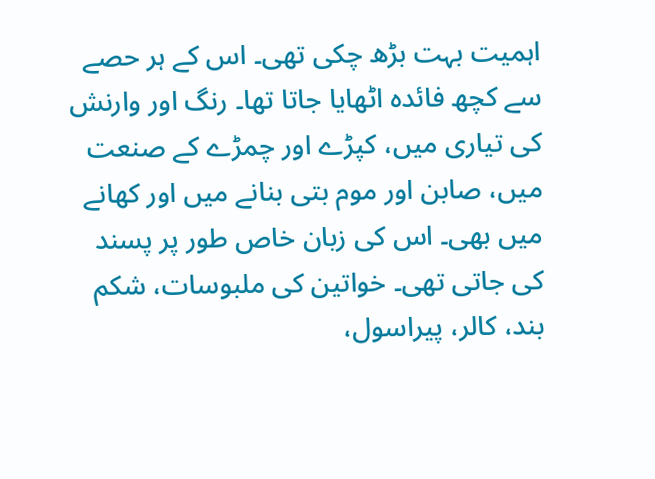اہمیت بہت بڑھ چکی تھی۔ اس کے ہر حصے سے کچھ فائدہ اٹھایا جاتا تھا۔ رنگ اور وارنش کی تیاری میں، کپڑے اور چمڑے کے صنعت میں، صابن اور موم بتی بنانے میں اور کھانے میں بھی۔ اس کی زبان خاص طور پر پسند کی جاتی تھی۔ خواتین کی ملبوسات، شکم بند، کالر، پیراسول،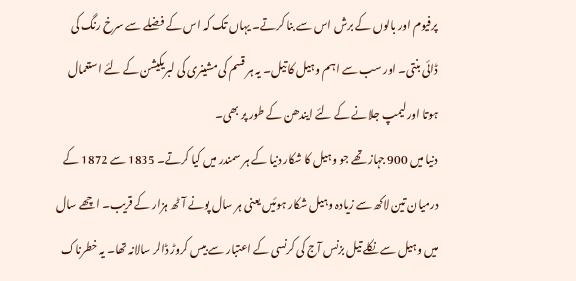پرفیوم اور بالوں کے برش اس سے بنا کرتے۔ یہاں تک کہ اس کے فضلے سے سرخ رنگ کی ڈائی بنتی۔ اور سب سے اہم وہیل کا تیل۔ یہ ہر قسم کی مشینری کی لبریکیشن کے لئے استعمال ہوتا اور لیمپ جلانے کے لئے ایندھن کے طور پر بھی۔
دنیا میں 900 جہاز تھے جو وہیل کا شکار دنیا کے ہر سمندر میں کیا کرتے۔ 1835 سے 1872 کے درمیان تین لاکھ سے زیادہ وہیل شکار ہوئیں یعنی ہر سال پونے آٹھ ہزار کے قریب۔ اچھے سال میں وہیل سے نکلے تیل بزنس آج کی کرنسی کے اعتبار سے بیس کروڑ ڈالر سالانہ تھا۔ یہ خطرناک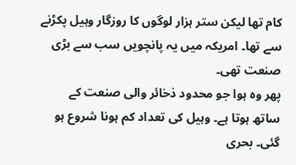کام تھا لیکن ستر ہزار لوگوں کا روزگار وہیل پکڑنے سے تھا۔ امریکہ میں یہ پانچویں سب سے بڑی صنعت تھی۔
پھر وہ ہوا جو محدود ذخائر والی صنعت کے ساتھ ہوتا ہے۔ وہیل کی تعداد کم ہونا شروع ہو گئی۔ بحری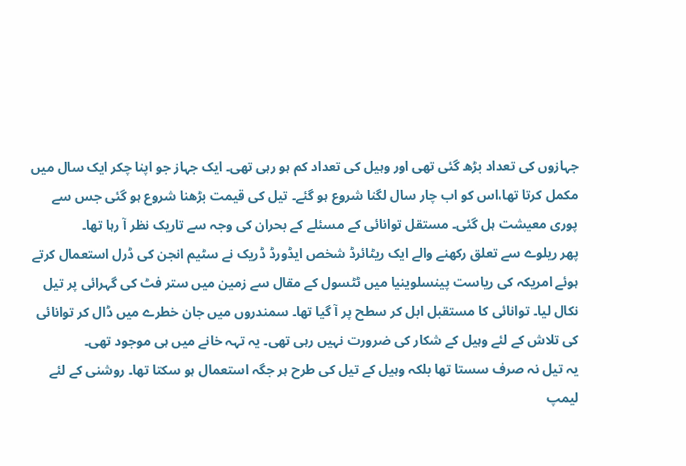جہازوں کی تعداد بڑھ گئی تھی اور وہیل کی تعداد کم ہو رہی تھی۔ ایک جہاز جو اپنا چکر ایک سال میں مکمل کرتا تھا،اس کو اب چار سال لگنا شروع ہو گئے۔ تیل کی قیمت بڑھنا شروع ہو گئی جس سے پوری معیشت ہل گئی۔ مستقل توانائی کے مسئلے کے بحران کی وجہ سے تاریک نظر آ رہا تھا۔
پھر ریلوے سے تعلق رکھنے والے ایک ریٹائرڈ شخص ایڈورڈ ڈریک نے سٹیم انجن کی ڈرل استعمال کرتے ہوئے امریکہ کی ریاست پینسلوینیا میں ٹٹسول کے مقال سے زمین میں ستر فٹ کی گہرائی پر تیل نکال لیا۔ توانائی کا مستقبل ابل کر سطح پر آ گیا تھا۔ سمندروں میں جان خطرے میں ڈال کر توانائی کی تلاش کے لئے وہیل کے شکار کی ضرورت نہیں رہی تھی۔ یہ تہہ خانے میں ہی موجود تھی۔
یہ تیل نہ صرف سستا تھا بلکہ وہیل کے تیل کی طرح ہر جگہ استعمال ہو سکتا تھا۔ روشنی کے لئے لیمپ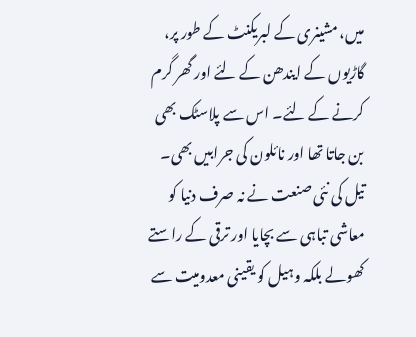میں، مشینری کے لبریکنٹ کے طور پر، گاڑیوں کے ایندھن کے لئے اور گھر گرم کرنے کے لئے۔ اس سے پلاسٹک بھی بن جاتا تھا اور نائلون کی جرابیں بھی۔ تیل کی نئی صنعت نے نہ صرف دنیا کو معاشی تباہی سے بچایا اور ترقی کے راستے کھولے بلکہ وہیل کو یقینی معدومیت سے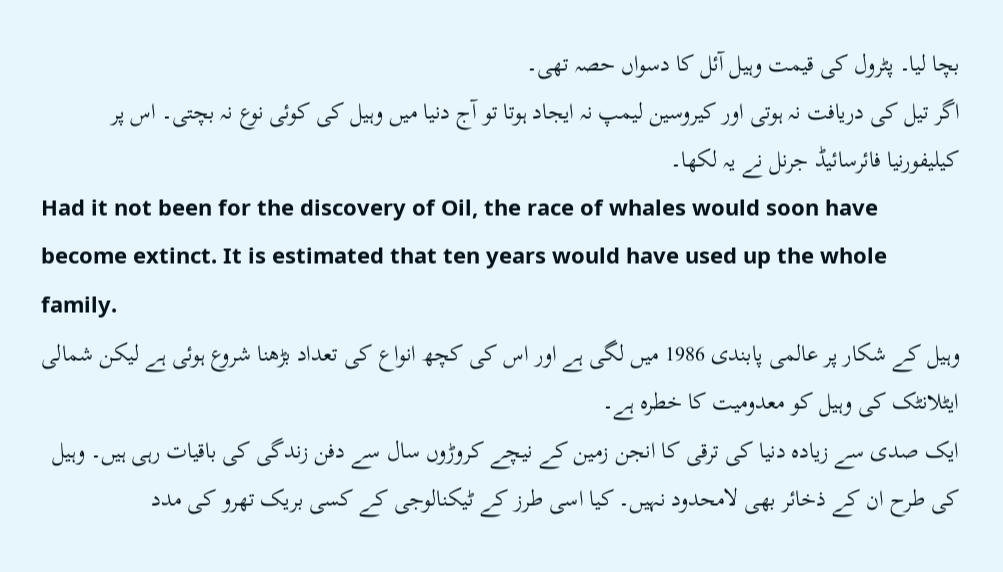بچا لیا۔ پٹرول کی قیمت وہیل آئل کا دسواں حصہ تھی۔
اگر تیل کی دریافت نہ ہوتی اور کیروسین لیمپ نہ ایجاد ہوتا تو آج دنیا میں وہیل کی کوئی نوع نہ بچتی۔ اس پر کیلیفورنیا فائرسائیڈ جرنل نے یہ لکھا۔
Had it not been for the discovery of Oil, the race of whales would soon have become extinct. It is estimated that ten years would have used up the whole family.
وہیل کے شکار پر عالمی پابندی 1986 میں لگی ہے اور اس کی کچھ انواع کی تعداد بڑھنا شروع ہوئی ہے لیکن شمالی ایٹلانٹک کی وہیل کو معدومیت کا خطرہ ہے۔
ایک صدی سے زیادہ دنیا کی ترقی کا انجن زمین کے نیچے کروڑوں سال سے دفن زندگی کی باقیات رہی ہیں۔ وہیل کی طرح ان کے ذخائر بھی لامحدود نہیں۔ کیا اسی طرز کے ٹیکنالوجی کے کسی بریک تھرو کی مدد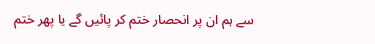سے ہم ان پر انحصار ختم کر پائیں گے یا پھر ختم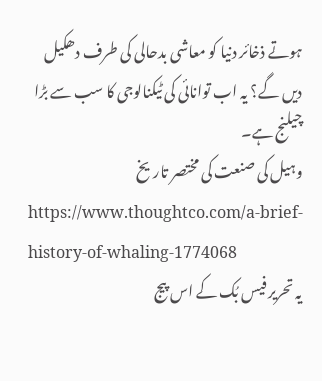ہوتے ذخائر دنیا کو معاشی بدحالی کی طرف دھکیل دیں گے؟ یہ اب توانائی کی ٹیکنالوجی کا سب سے بڑا چیلنج ہے۔
وہیل کی صنعت کی مختصر تاریخ
https://www.thoughtco.com/a-brief-history-of-whaling-1774068
یہ تحریر فیس بُک کے اس پیج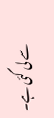سے لی گئی ہے۔